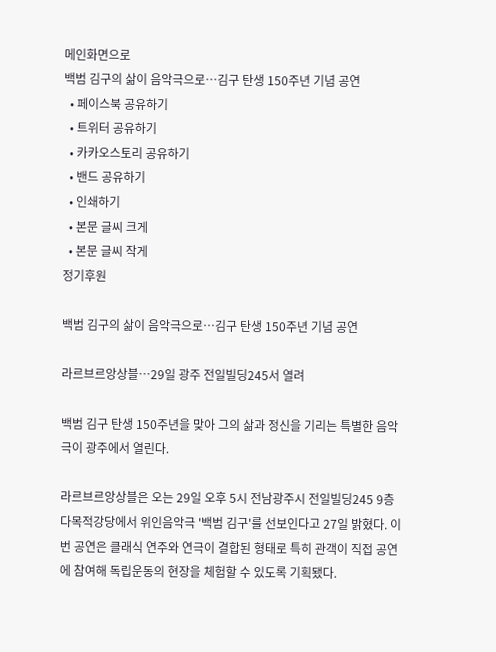메인화면으로
백범 김구의 삶이 음악극으로…김구 탄생 150주년 기념 공연
  • 페이스북 공유하기
  • 트위터 공유하기
  • 카카오스토리 공유하기
  • 밴드 공유하기
  • 인쇄하기
  • 본문 글씨 크게
  • 본문 글씨 작게
정기후원

백범 김구의 삶이 음악극으로…김구 탄생 150주년 기념 공연

라르브르앙상블…29일 광주 전일빌딩245서 열려

백범 김구 탄생 150주년을 맞아 그의 삶과 정신을 기리는 특별한 음악극이 광주에서 열린다.

라르브르앙상블은 오는 29일 오후 5시 전남광주시 전일빌딩245 9층 다목적강당에서 위인음악극 '백범 김구'를 선보인다고 27일 밝혔다. 이번 공연은 클래식 연주와 연극이 결합된 형태로 특히 관객이 직접 공연에 참여해 독립운동의 현장을 체험할 수 있도록 기획됐다.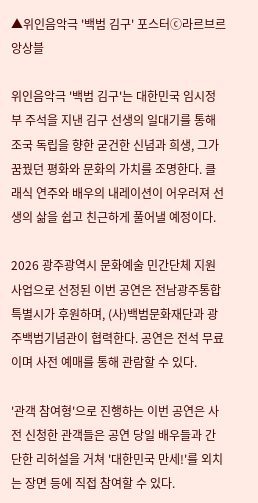▲위인음악극 '백범 김구' 포스터ⓒ라르브르앙상블

위인음악극 '백범 김구'는 대한민국 임시정부 주석을 지낸 김구 선생의 일대기를 통해 조국 독립을 향한 굳건한 신념과 희생, 그가 꿈꿨던 평화와 문화의 가치를 조명한다. 클래식 연주와 배우의 내레이션이 어우러져 선생의 삶을 쉽고 친근하게 풀어낼 예정이다.

2026 광주광역시 문화예술 민간단체 지원사업으로 선정된 이번 공연은 전남광주통합특별시가 후원하며, (사)백범문화재단과 광주백범기념관이 협력한다. 공연은 전석 무료이며 사전 예매를 통해 관람할 수 있다.

'관객 참여형'으로 진행하는 이번 공연은 사전 신청한 관객들은 공연 당일 배우들과 간단한 리허설을 거쳐 '대한민국 만세!'를 외치는 장면 등에 직접 참여할 수 있다.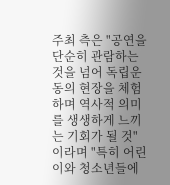주최 측은 "공연을 단순히 관람하는 것을 넘어 독립운동의 현장을 체험하며 역사적 의미를 생생하게 느끼는 기회가 될 것"이라며 "특히 어린이와 청소년들에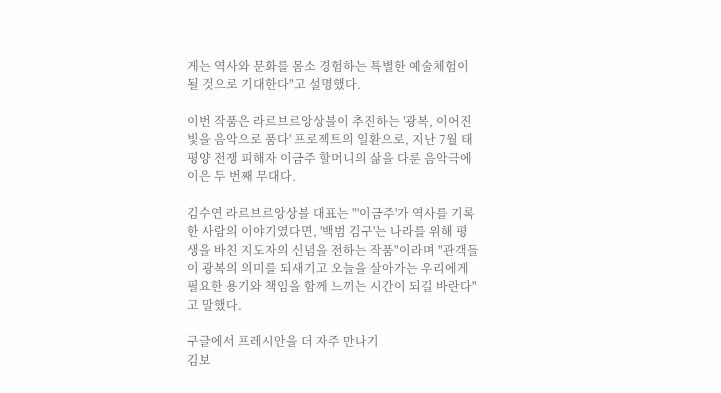게는 역사와 문화를 몸소 경험하는 특별한 예술체험이 될 것으로 기대한다"고 설명했다.

이번 작품은 라르브르앙상블이 추진하는 '광복, 이어진 빛을 음악으로 품다' 프로젝트의 일환으로, 지난 7월 태평양 전쟁 피해자 이금주 할머니의 삶을 다룬 음악극에 이은 두 번째 무대다.

김수연 라르브르앙상블 대표는 "'이금주'가 역사를 기록한 사람의 이야기였다면, '백범 김구'는 나라를 위해 평생을 바친 지도자의 신념을 전하는 작품"이라며 "관객들이 광복의 의미를 되새기고 오늘을 살아가는 우리에게 필요한 용기와 책임을 함께 느끼는 시간이 되길 바란다"고 말했다.

구글에서 프레시안을 더 자주 만나기
김보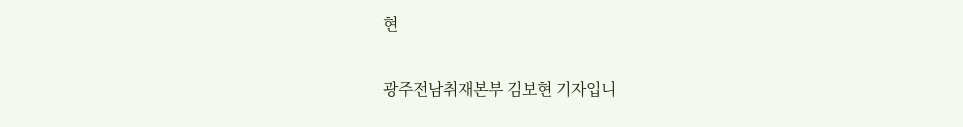현

광주전남취재본부 김보현 기자입니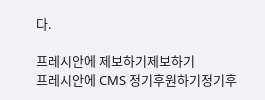다.

프레시안에 제보하기제보하기
프레시안에 CMS 정기후원하기정기후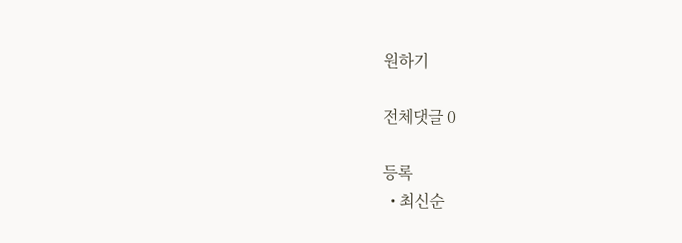원하기

전체댓글 0

등록
  • 최신순